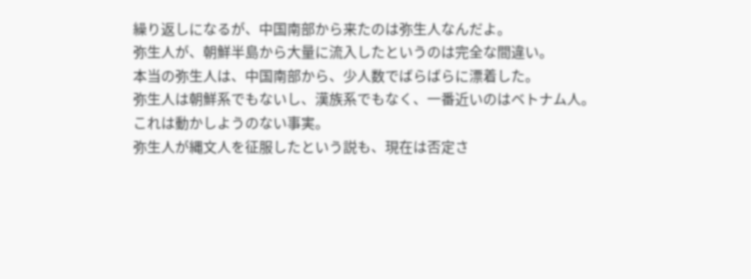繰り返しになるが、中国南部から来たのは弥生人なんだよ。
弥生人が、朝鮮半島から大量に流入したというのは完全な間違い。
本当の弥生人は、中国南部から、少人数でばらばらに漂着した。
弥生人は朝鮮系でもないし、漢族系でもなく、一番近いのはベトナム人。
これは動かしようのない事実。
弥生人が縄文人を征服したという説も、現在は否定さ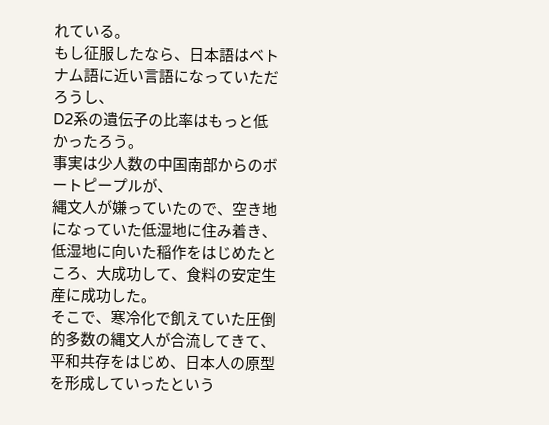れている。
もし征服したなら、日本語はベトナム語に近い言語になっていただろうし、
D2系の遺伝子の比率はもっと低かったろう。
事実は少人数の中国南部からのボートピープルが、
縄文人が嫌っていたので、空き地になっていた低湿地に住み着き、
低湿地に向いた稲作をはじめたところ、大成功して、食料の安定生産に成功した。
そこで、寒冷化で飢えていた圧倒的多数の縄文人が合流してきて、
平和共存をはじめ、日本人の原型を形成していったという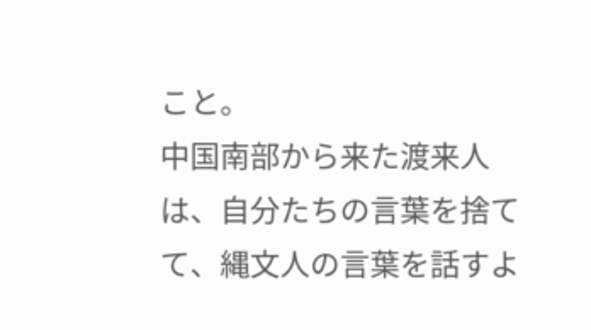こと。
中国南部から来た渡来人は、自分たちの言葉を捨てて、縄文人の言葉を話すよ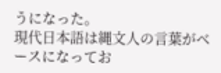うになった。
現代日本語は縄文人の言葉がベースになってお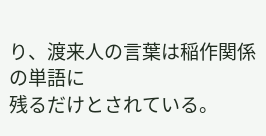り、渡来人の言葉は稲作関係の単語に
残るだけとされている。